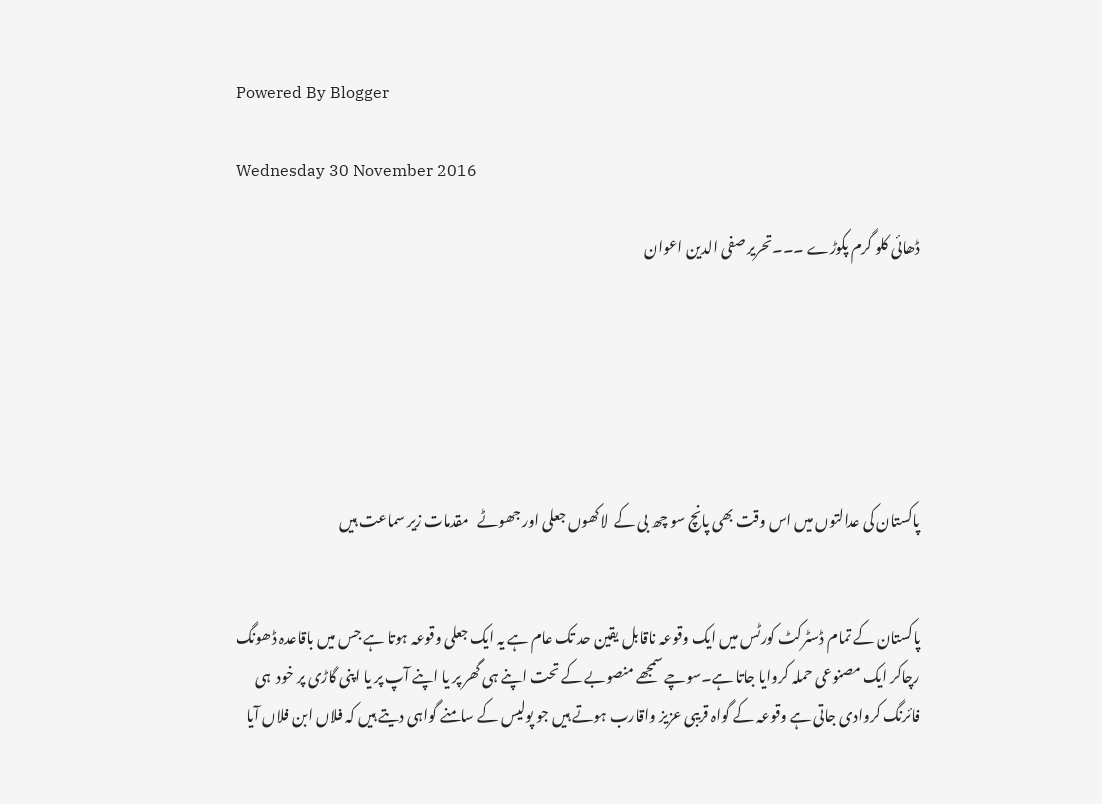Powered By Blogger

Wednesday 30 November 2016

ڈھائی کلو گرم پکوڑے ۔۔۔تحریر صفی الدین اعوان






پاکستان کی عدالتوں میں اس وقت بھی پانچ سو چھ بی کے  لاکھوں جعلی اور جھوٹے   مقدمات زیر سماعت ہیں


پاکستان کے تمام ڈسٹرکٹ کورٹس میں ایک وقوعہ ناقابل یقین حد تک عام ہے یہ ایک جعلی وقوعہ ہوتا ہے جس میں باقاعدہ ڈھونگ رچاکر ایک مصنوعی حملہ کروایا جاتا ہے۔سوچے سمجھے منصوبے کے تحت اپنے ہی گھر پر یا اپنے آپ پر یا اپنی گاڑی پر خود  ہی  فائرنگ کروادی جاتی ہے وقوعہ کے گواہ قریبی عزیز واقارب ہوتے ہیں جو پولیس کے سامنے گواہی دیتے ہیں کہ فلاں ابن فلاں آیا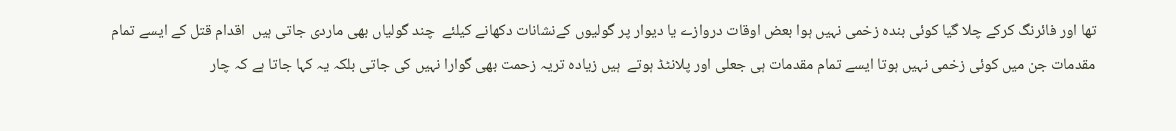تھا اور فائرنگ کرکے چلا گیا کوئی بندہ زخمی نہیں ہوا بعض اوقات دروازے یا دیوار پر گولیوں کےنشانات دکھانے کیلئے  چند گولیاں بھی ماردی جاتی ہیں  اقدام قتل کے ایسے تمام مقدمات جن میں کوئی زخمی نہیں ہوتا ایسے تمام مقدمات ہی جعلی اور پلانٹڈ ہوتے  ہیں زیادہ تریہ زحمت بھی گوارا نہیں کی جاتی بلکہ یہ کہا جاتا ہے کہ چار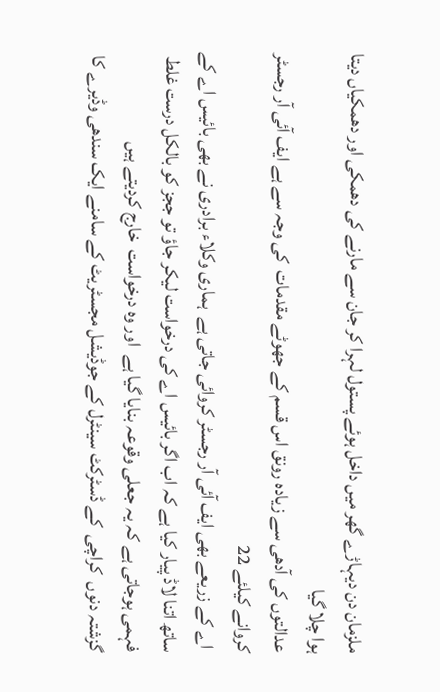ملزمان دن دیہاڑے گھر میں داخل ہوئے پستول لہرا کر جان سے مارنے کی دھمکی اور دھمکیاں دیتا ہوا چلا گیا
عدالتوں کی آدھی سے زیادہ رونق اس قسم کے جھوٹے مقدمات  کی وجہ سے ہے ایف آئی آر رجسٹر کروانے کیلئے 22
 اے کے زریعے بھی ایف آئی آر رجسٹر کروائی جاتی ہے  ہماری وکلاء برادری نے بھی بائیس اے کے ساتھ اتنا لاڈ پیار کیا ہے کہ اب اگر بائیس اے کی درخواست لیکر جاؤ تو ججز کو بالکل درست غلط فہمی ہوجاتی ہے کہ یہ جعلی وقوعہ بنایا گیا ہے  اور وہ درخواست  خارج کردیتے ہیں
گزشتہ دنوں  کراچی  کے ڈسٹرکٹ سینٹرل کے جوڈیشل مجسٹریٹ کے سامنے ایک سندھی وڈیرے کا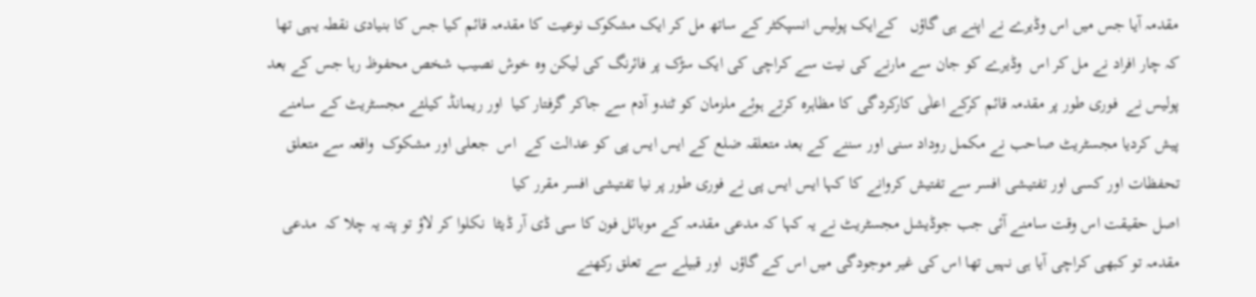مقدمہ آیا جس میں اس وڈیرے نے اپنے ہی گاؤں   کےایک پولیس انسپکٹر کے ساتھ مل کر ایک مشکوک نوعیت کا مقدمہ قائم کیا جس کا بنیادی نقطہ یہی تھا کہ چار افراد نے مل کر اس  وڈیرے کو جان سے مارنے کی نیت سے کراچی کی ایک سڑک پر فائرنگ کی لیکن وہ خوش نصیب شخص محفوظ رہا جس کے بعد پولیس نے  فوری طور پر مقدمہ قائم کرکے اعلٰی کارکردگی کا مظاہرہ کرتے ہوئے ملزمان کو ٹندو آدم سے جاکر گرفتار کیا  اور ریمانڈ کیلئے مجسٹریٹ کے سامنے پیش کردیا مجسٹریٹ صاحب نے مکمل روداد سنی اور سننے کے بعد متعلقہ ضلع کے ایس ایس پی کو عدالت کے  اس  جعلی اور مشکوک  واقعہ سے متعلق  تحفظات اور کسی اور تفتیشی افسر سے تفتیش کروانے کا کہا ایس ایس پی نے فوری طور پر نیا تفتیشی افسر مقرر کیا
اصل حقیقت اس وقت سامنے آئی جب جوڈیشل مجسٹریٹ نے یہ کہا کہ مدعی مقدمہ کے موبائل فون کا سی ڈی آر ڈیٹا  نکلوا کر لاؤ تو پتہ یہ چلا کہ  مدعی مقدمہ تو کبھی کراچی آیا ہی نہیں تھا اس کی غیر موجودگی میں اس کے گاؤں  اور قبیلے سے تعلق رکھنے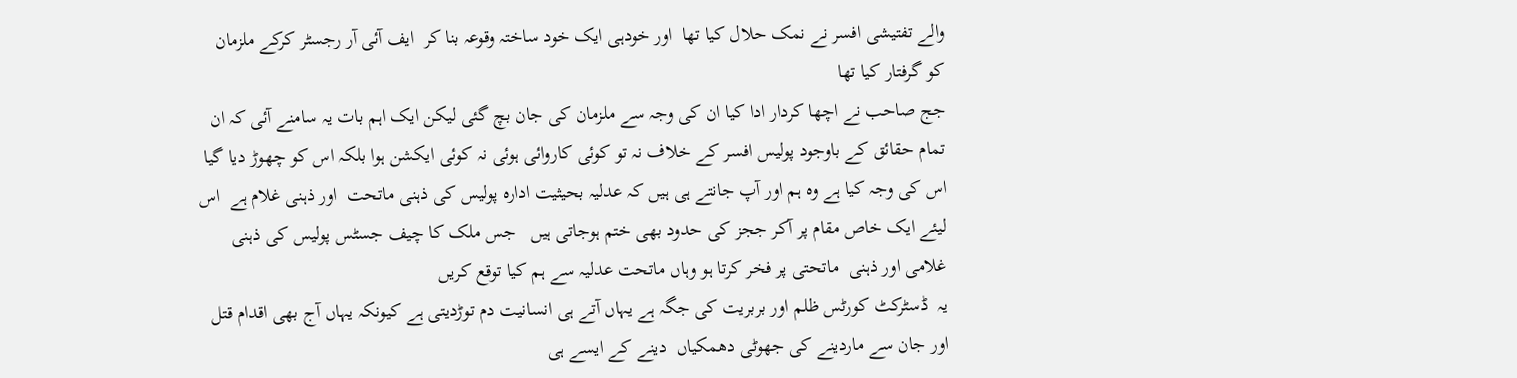والے تفتیشی افسر نے نمک حلال کیا تھا  اور خودہی ایک خود ساختہ وقوعہ بنا کر  ایف آئی آر رجسٹر کرکے ملزمان کو گرفتار کیا تھا
جج صاحب نے اچھا کردار ادا کیا ان کی وجہ سے ملزمان کی جان بچ گئی لیکن ایک اہم بات یہ سامنے آئی کہ ان تمام حقائق کے باوجود پولیس افسر کے خلاف نہ تو کوئی کاروائی ہوئی نہ کوئی ایکشن ہوا بلکہ اس کو چھوڑ دیا گیا   اس کی وجہ کیا ہے وہ ہم اور آپ جانتے ہی ہیں کہ عدلیہ بحیثیت ادارہ پولیس کی ذہنی ماتحت  اور ذہنی غلام ہے  اس لیئے ایک خاص مقام پر آکر ججز کی حدود بھی ختم ہوجاتی ہیں   جس ملک کا چیف جسٹس پولیس کی ذہنی غلامی اور ذہنی  ماتحتی پر فخر کرتا ہو وہاں ماتحت عدلیہ سے ہم کیا توقع کریں
یہ  ڈسٹرکٹ کورٹس ظلم اور بربریت کی جگہ ہے یہاں آتے ہی انسانیت دم توڑدیتی ہے کیونکہ یہاں آج بھی اقدام قتل  اور جان سے ماردینے کی جھوٹی دھمکیاں  دینے کے ایسے ہی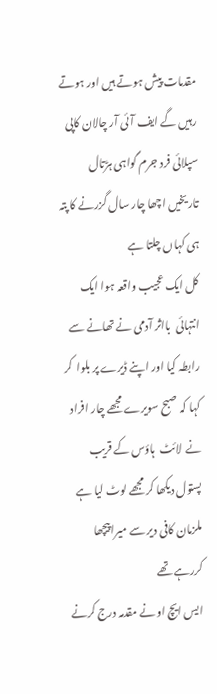مقدمات پیش ہوتے ہیں اور ہوتے رہیں گے ایف آئی آر چالان کاپی سپلائی فرد جرم گواہی ہڑتال تاریخیں اچھا چار سال گزرنے کا پتہ ہی کہاں چلتا ہے
کل ایک عجیب واقعہ ہوا ایک    انتہائی  بااثر آدمی نے تھانے سے رابطہ کیا اور اپنے ڈیرے پر بلوا  کر  کہا کہ صبح سویرے مجھے چار افراد نے  لائٹ  ہاؤس کے قریب  پستول دیکھا کر مجھے لوٹ لیا ہے ملزمان کافی دیر سے میرا پیچھا کررہے تھے
ایس ایچ او نے مقدمہ درج کرنے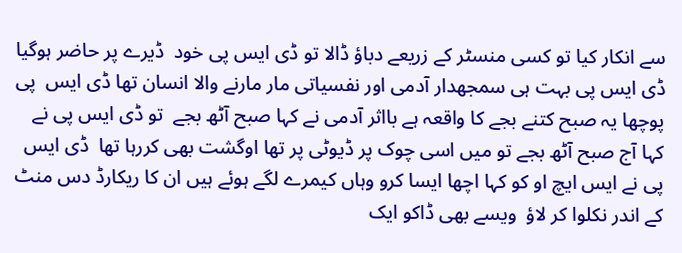سے انکار کیا تو کسی منسٹر کے زریعے دباؤ ڈالا تو ڈی ایس پی خود  ڈیرے پر حاضر ہوگیا ڈی ایس پی بہت ہی سمجھدار آدمی اور نفسیاتی مار مارنے والا انسان تھا ڈی ایس  پی پوچھا یہ صبح کتنے بجے کا واقعہ ہے بااثر آدمی نے کہا صبح آٹھ بجے  تو ڈی ایس پی نے  کہا آج صبح آٹھ بجے تو میں اسی چوک پر ڈیوٹی پر تھا اوگشت بھی کررہا تھا  ڈی ایس پی نے ایس ایچ او کو کہا اچھا ایسا کرو وہاں کیمرے لگے ہوئے ہیں ان کا ریکارڈ دس منٹ کے اندر نکلوا کر لاؤ  ویسے بھی ڈاکو ایک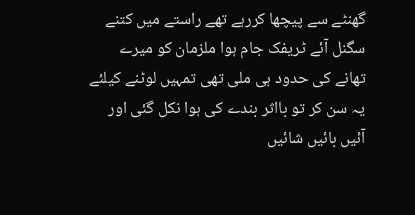گھنٹے سے پیچھا کررہے تھے راستے میں کتنے سگنل آئے ٹریفک جام ہوا ملزمان کو میرے تھانے کی حدود ہی ملی تھی تمہیں لوٹنے کیلئے
یہ سن کر تو بااثر بندے کی ہوا نکل گئی اور آئیں بائیں شائیں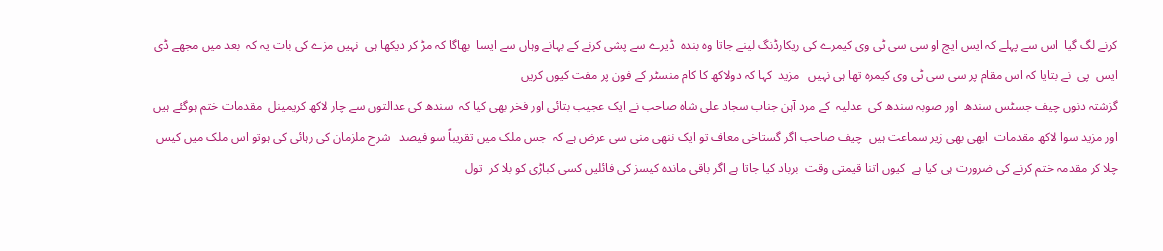کرنے لگ گیا  اس سے پہلے کہ ایس ایچ او سی سی ٹی وی کیمرے کی ریکارڈنگ لینے جاتا وہ بندہ  ڈیرے سے پشی کرنے کے بہانے وہاں سے ایسا  بھاگا کہ مڑ کر دیکھا ہی  نہیں مزے کی بات یہ کہ  بعد میں مجھے ڈی ایس  پی  نے بتایا کہ اس مقام پر سی سی ٹی وی کیمرہ تھا ہی نہیں   مزید  کہا کہ دولاکھ کا کام منسٹر کے فون پر مفت کیوں کریں
گزشتہ دنوں چیف جسٹس سندھ  اور صوبہ سندھ کی  عدلیہ  کے مرد آہن جناب سجاد علی شاہ صاحب نے ایک عجیب بتائی اور فخر بھی کیا کہ  سندھ کی عدالتوں سے چار لاکھ کریمینل  مقدمات ختم ہوگئے ہیں اور مزید سوا لاکھ مقدمات  ابھی بھی زیر سماعت ہیں  چیف صاحب اگر گستاخی معاف تو ایک ننھی منی سی عرض ہے کہ  جس ملک میں تقریباً سو فیصد   شرح ملزمان کی رہائی کی ہوتو اس ملک میں کیس چلا کر مقدمہ ختم کرنے کی ضرورت ہی کیا ہے  کیوں اتنا قیمتی وقت  برباد کیا جاتا ہے اگر باقی ماندہ کیسز کی فائلیں کسی کباڑی کو بلا کر  تول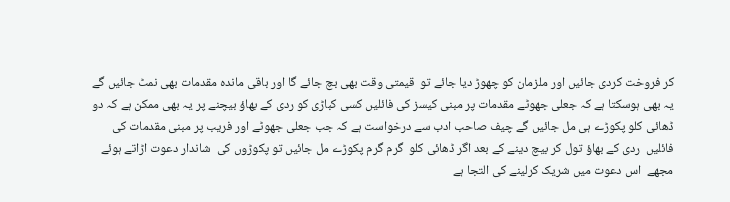کر فروخت کردی جائیں اور ملزمان کو چھوڑ دیا جائے تو  قیمتی وقت بھی بچ جائے گا اور باقی ماندہ مقدمات بھی نمٹ جائیں گے  یہ بھی ہوسکتا ہے کہ جعلی جھوٹے مقدمات پر مبنی کیسز کی فائلیں کسی کباڑی کو ردی کے بھاؤ بیچنے پر یہ بھی ممکن ہے کہ دو ڈھائی کلو پکوڑے ہی مل جائیں گے چیف صاحب ادب سے درخواست ہے کہ جب جعلی جھوٹے اور فریب پر مبنی مقدمات کی فائلیں  ردی کے بھاؤ تول کر بیچ دینے کے بعد اگر ڈھائی کلو  گرم گرم پکوڑے مل جائیں تو پکوڑوں کی  شاندار دعوت اڑاتے ہوئے مجھے  اس دعوت میں شریک کرلینے کی التجا ہے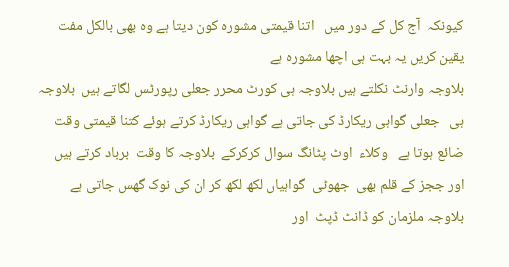کیونکہ  آج کل کے دور میں   اتنا قیمتی مشورہ کون دیتا ہے وہ بھی بالکل مفت   یقین کریں یہ بہت ہی اچھا مشورہ ہے
بلاوجہ وارنٹ نکلتے ہیں بلاوجہ ہی کورٹ محرر جعلی رپورٹس لگاتے ہیں  بلاوجہ ہی   جعلی گواہی ریکارڈ کی جاتی ہے گواہی ریکارڈ کرتے ہوئے کتنا قیمتی وقت ضائع ہوتا ہے   وکلاء  اوٹ پٹانگ سوال کرکرکے  بلاوجہ کا وقت  برباد کرتے ہیں  اور ججز کے قلم بھی  جھوٹی  گواہیاں لکھ لکھ کر ان کی نوک گھس جاتی ہے بلاوجہ ملزمان کو ڈانٹ ڈپٹ  اور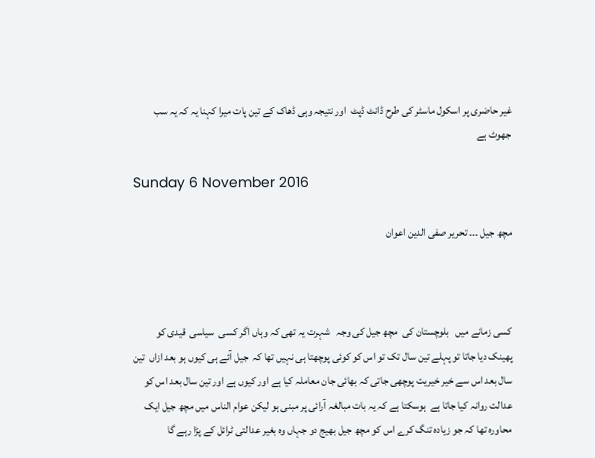غیر حاضری پر اسکول ماسٹر کی طرح ڈانٹ ڈپٹ  اور نتیجہ وہی ڈھاک کے تین پات میرا کہنا یہ کہ یہ سب جھوٹ ہے

Sunday 6 November 2016

مچھ جیل ۔۔۔ تحریر صفی الدین اعوان



کسی زمانے میں   بلوچستان کی  مچھ جیل کی وجہ   شہرت یہ تھی کہ وہاں اگر کسی  سیاسی  قیدی کو پھینک دیا جاتا تو پہلے تین سال تک تو اس کو کوئی پوچھتا ہی نہیں تھا کہ  جیل آئے ہی کیوں ہو بعد ازاں  تین سال بعد اس سے خیر خیریت پوچھی جاتی کہ بھائی جان معاملہ کیا ہے اور کیوں ہے اور تین سال بعد اس کو عدالت روانہ کیا جاتا ہے  ہوسکتا ہے کہ یہ بات مبالغہ آرائی پر مبنی ہو لیکن عوام الناس میں مچھ جیل ایک محاورہ تھا کہ جو زیادہ تنگ کرے اس کو مچھ جیل بھیج دو جہاں وہ بغیر عدالتی ٹرائل کے پڑا رہے گا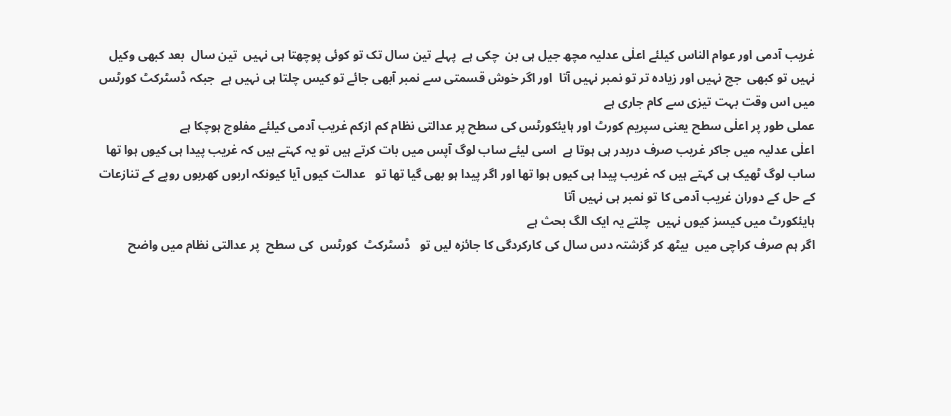غریب آدمی اور عوام الناس کیلئے اعلٰی عدلیہ مچھ جیل ہی بن  چکی ہے  پہلے تین سال تک تو کوئی پوچھتا ہی نہیں  تین سال  بعد کبھی وکیل نہیں تو کبھی  جج نہیں اور زیادہ تر تو نمبر نہیں آتا  اور اگر خوش قسمتی سے نمبر آبھی جائے تو کیس چلتا ہی نہیں ہے  جبکہ ڈسٹرکٹ کورٹس میں اس وقت بہت تیزی سے کام جاری ہے
عملی طور پر اعلٰی سطح یعنی سپریم کورٹ اور ہایئکورٹس کی سطح پر عدالتی نظام کم ازکم غریب آدمی کیلئے مفلوج ہوچکا ہے
اعلٰی عدلیہ میں جاکر غریب صرف دربدر ہی ہوتا ہے  اسی لیئے ساب لوگ آپس میں بات کرتے ہیں تو یہ کہتے ہیں کہ غریب پیدا ہی کیوں ہوا تھا ساب لوگ ٹھیک ہی کہتے ہیں کہ غریب پیدا ہی کیوں ہوا تھا اور اگر پیدا ہو بھی گیا تھا تو   عدالت کیوں آیا کیونکہ اربوں کھربوں روپے کے تنازعات کے حل کے دوران غریب آدمی کا تو نمبر ہی نہیں آتا
ہایئکورٹ میں کیسز کیوں نہیں  چلتے یہ ایک الگ بحث ہے
اگر ہم صرف کراچی میں  بیٹھ کر گزشتہ دس سال کی کارکردگی کا جائزہ لیں تو   ڈسٹرکٹ  کورٹس  کی سطح  پر عدالتی نظام میں واضح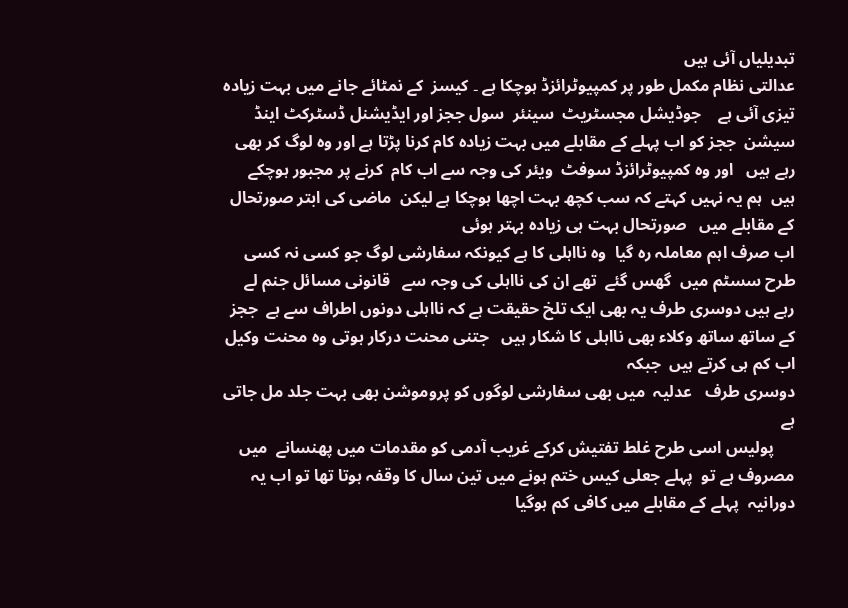تبدیلیاں آئی ہیں
عدالتی نظام مکمل طور پر کمپیوٹرائزڈ ہوچکا ہے ۔ کیسز  کے نمٹائے جانے میں بہت زیادہ تیزی آئی ہے    جوڈیشل مجسٹریٹ  سینئر  سول ججز اور ایڈیشنل ڈسٹرکٹ اینڈ سیشن  ججز کو اب پہلے کے مقابلے میں بہت زیادہ کام کرنا پڑتا ہے اور وہ لوگ کر بھی رہے ہیں   اور وہ کمپیوٹرائزڈ سوفٹ  ویئر کی وجہ سے اب کام  کرنے پر مجبور ہوچکے ہیں  ہم یہ نہیں کہتے کہ سب کچھ بہت اچھا ہوچکا ہے لیکن  ماضی کی ابتر صورتحال کے مقابلے میں   صورتحال بہت ہی زیادہ بہتر ہوئی
اب صرف اہم معاملہ رہ گیا  وہ نااہلی کا ہے کیونکہ سفارشی لوگ جو کسی نہ کسی طرح سسٹم میں  گھس گئے  تھے ان کی نااہلی کی وجہ سے   قانونی مسائل جنم لے رہے ہیں دوسری طرف یہ بھی ایک تلخ حقیقت ہے کہ نااہلی دونوں اطراف سے ہے  ججز کے ساتھ ساتھ وکلاء بھی نااہلی کا شکار ہیں   جتنی محنت درکار ہوتی وہ محنت وکیل اب کم ہی کرتے ہیں  جبکہ
دوسری طرف   عدلیہ  میں بھی سفارشی لوگوں کو پروموشن بھی بہت جلد مل جاتی ہے
     پولیس اسی طرح غلط تفتیش کرکے غریب آدمی کو مقدمات میں پھنسانے  میں مصروف ہے تو  پہلے جعلی کیس ختم ہونے میں تین سال کا وقفہ ہوتا تھا تو اب یہ دورانیہ  پہلے کے مقابلے میں کافی کم ہوگیا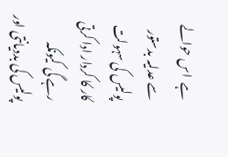ہے  اس حوالے سے عدلیہ بدستور پولیس کی سہولت کار کا کردار ادا کرتی رہے گی کیونکہ  پولیس کی بددیانتی اور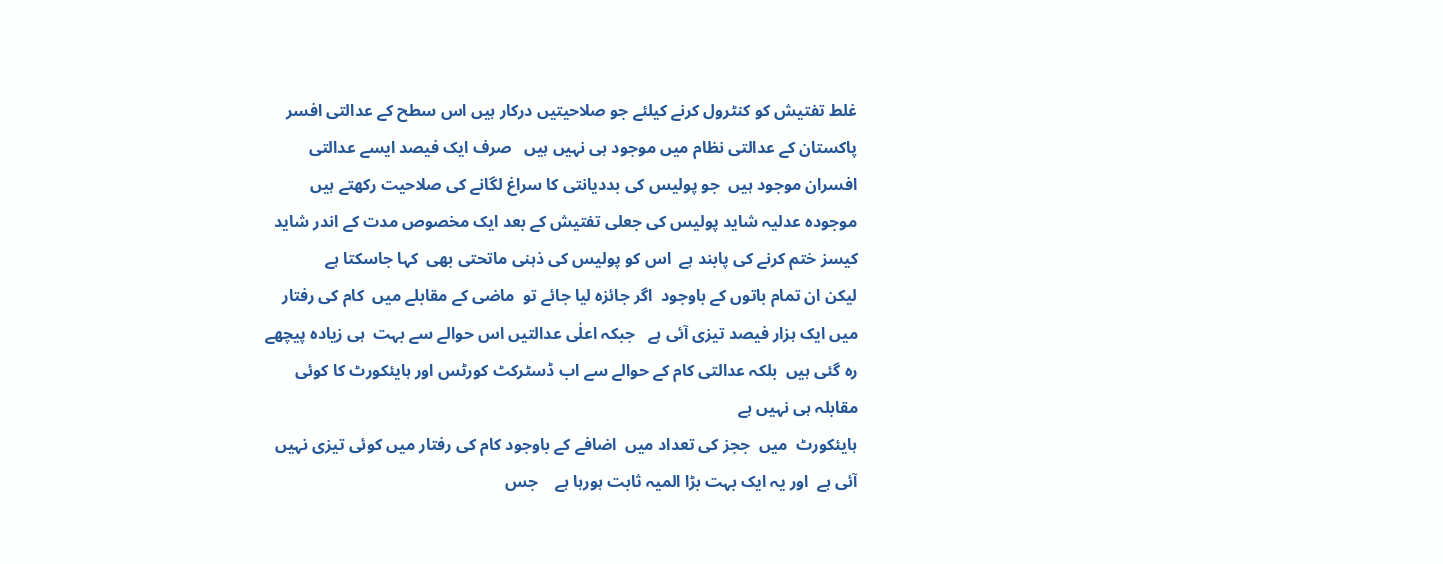غلط تفتیش کو کنٹرول کرنے کیلئے جو صلاحیتیں درکار ہیں اس سطح کے عدالتی افسر  پاکستان کے عدالتی نظام میں موجود ہی نہیں ہیں   صرف ایک فیصد ایسے عدالتی افسران موجود ہیں  جو پولیس کی بددیانتی کا سراغ لگانے کی صلاحیت رکھتے ہیں موجودہ عدلیہ شاید پولیس کی جعلی تفتیش کے بعد ایک مخصوص مدت کے اندر شاید کیسز ختم کرنے کی پابند ہے  اس کو پولیس کی ذہنی ماتحتی بھی  کہا جاسکتا ہے
لیکن ان تمام باتوں کے باوجود  اگر جائزہ لیا جائے تو  ماضی کے مقابلے میں  کام کی رفتار میں ایک ہزار فیصد تیزی آئی ہے   جبکہ اعلٰی عدالتیں اس حوالے سے بہت  ہی زیادہ پیچھے رہ گئی ہیں  بلکہ عدالتی کام کے حوالے سے اب ڈسٹرکٹ کورٹس اور ہایئکورٹ کا کوئی مقابلہ ہی نہیں ہے
ہایئکورٹ  میں  ججز کی تعداد میں  اضافے کے باوجود کام کی رفتار میں کوئی تیزی نہیں آئی ہے  اور یہ ایک بہت بڑا المیہ ثابت ہورہا ہے    جس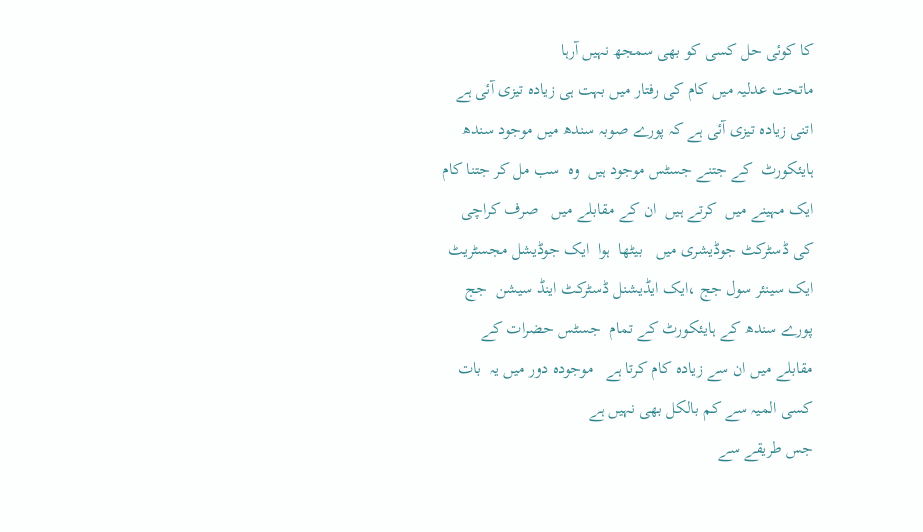کا کوئی حل کسی کو بھی سمجھ نہیں آرہا
ماتحت عدلیہ میں کام کی رفتار میں بہت ہی زیادہ تیزی آئی ہے  اتنی زیادہ تیزی آئی ہے کہ پورے صوبہ سندھ میں موجود سندھ ہایئکورٹ  کے جتنے جسٹس موجود ہیں  وہ  سب مل کر جتنا کام ایک مہینے میں  کرتے ہیں  ان کے مقابلے میں   صرف کراچی  کی ڈسٹرکٹ جوڈیشری میں   بیٹھا  ہوا  ایک جوڈیشل مجسٹریٹ ایک سینئر سول جج ،ایک ایڈیشنل ڈسٹرکٹ اینڈ سیشن  جج     پورے سندھ کے ہایئکورٹ کے تمام  جسٹس حضرات کے مقابلے میں ان سے زیادہ کام کرتا ہے   موجودہ دور میں یہ  بات کسی المیہ سے کم بالکل بھی نہیں ہے
جس طریقے سے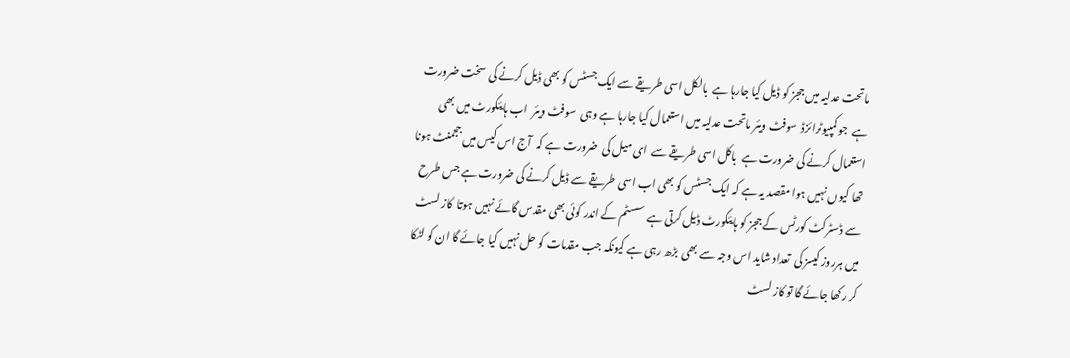ماتحت عدلیہ میں ججز کو ڈیل کیا جارہا ہے  بالکل اسی طریقے سے ایک جسٹس کو بھی ڈیل کرنے کی  سخت ضرورت ہے  جو کمپیوٹرائزڈ  سوفٹ ویئر ماتحت عدلیہ میں استعمال کیا جارہا ہے وہی  سوفٹ ویئر  اب ہایئکورٹ میں بھی استعمال کرنے کی ضرورت ہے  باکل اسی طریقے سے  ای میل کی  ضرورت ہے کہ  آج اس کیس میں ججمنٹ ہونا تھا کیوں نہیں ہوا مقصد یہ ہے کہ ایک جسٹس کو بھی اب اسی طریقے سے ڈیل کرنے کی ضرورت ہے جس طرح سے ڈسٹرکٹ کورٹس کے ججز کو ہایئکورٹ ڈیل کرتی ہے  سسٹم کے اندر کوئی بھی مقدس گائے نہیں ہوتا  کاز لسٹ میں ہرروز کیسز کی  تعداد شاید اس وجہ سے بھی  بڑھ رہی ہے کیونکہ جب مقدمات کو حل نہیں کیا جائے گا ان کو لٹکا کر رکھا جائے گا تو کاز لسٹ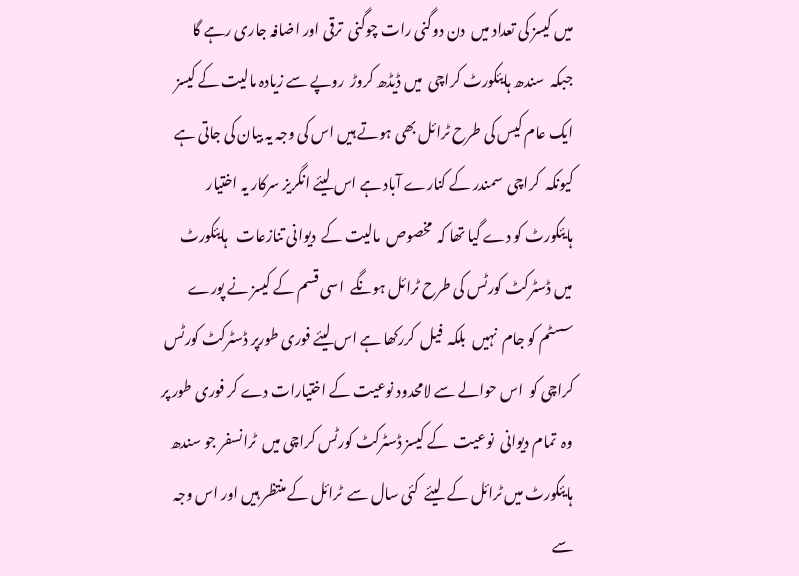میں کیسز کی تعداد میں  دن دوگنی رات چوگنی  ترقی اور اضافہ جاری رہے گا
جبکہ  سندھ ہایئکورٹ کراچی  میں ڈیڈھ کروڑ  روپے سے زیادہ مالیت کے کیسز  ایک عام کیس کی طرح ٹرائل بھی ہوتے ہیں اس کی وجہ یہ بیان کی جاتی ہے کیونکہ  کراچی  سمندر کے کنارے آباد ہے اس لیئے انگریز سرکار یہ اختیار   ہایئکورٹ کو دے گیا تھا کہ  مخصوص  مالیت کے  دیوانی تنازعات   ہایئکورٹ میں ڈسٹرکٹ کورٹس کی طرح ٹرائل ہونگے  اسی قسم کے کیسز نے پورے سسٹم کو جام  نہیں  بلکہ  فیل  کررکھا ہے اس لیئے فوری طورپر ڈسٹرکٹ کورٹس کراچی کو  اس حوالے سے لامحدود نوعیت کے اختیارات دے کر فوری طور پر وہ  تمام دیوانی  نوعیت  کے کیسز ڈسٹرکٹ کورٹس کراچی میں  ٹرانسفر جو سندھ ہایئکورٹ میں ٹرائل کے  لیئے  کئی سال سے  ٹرائل کے منتظر ہیں اور اس وجہ سے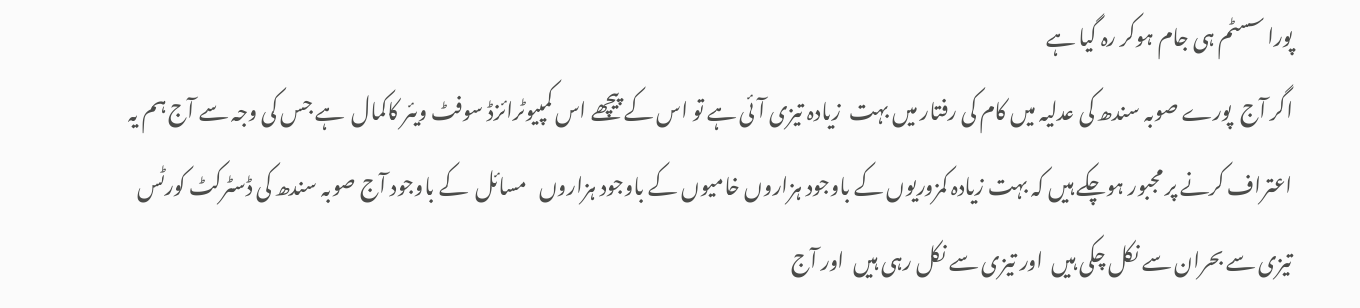پورا سسٹم ہی جام ہوکر رہ گیا ہے
اگر آج  پورے صوبہ سندھ کی عدلیہ میں کام کی رفتار میں بہت  زیادہ تیزی آئی ہے تو اس کے پیچھے اس کمپیوٹرائزڈ سوفٹ ویئر کاکمال  ہے جس کی وجہ سے آج ہم یہ اعتراف کرنے پر مجبور ہوچکے ہیں کہ بہت زیادہ کمزوریوں کے باوجود ہزاروں خامیوں کے باوجود ہزاروں   مسائل  کے باوجود آج صوبہ سندھ کی ڈسٹرکٹ کورٹس تیزی سے بحران سے نکل چکی ہیں  اور تیزی سے نکل رہی ہیں  اور آج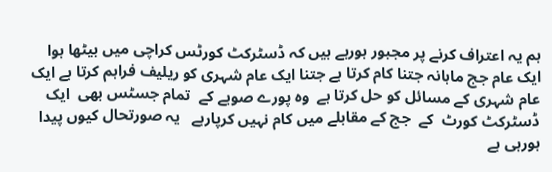ہم یہ اعتراف کرنے پر مجبور ہورہے ہیں کہ ڈسٹرکٹ کورٹس کراچی میں بیٹھا ہوا ایک عام جج ماہانہ جتنا کام کرتا ہے جتنا ایک عام شہری کو ریلیف فراہم کرتا ہے ایک عام شہری کے مسائل کو حل کرتا ہے  وہ پورے صوبے کے  تمام جسٹس بھی  ایک ڈسٹرکٹ کورٹ  کے  جج کے مقابلے میں کام نہیں کرپارہے   یہ صورتحال کیوں پیدا ہورہی ہے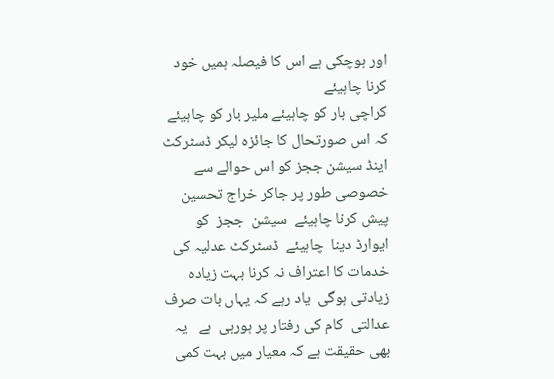اور ہوچکی ہے اس کا فیصلہ ہمیں خود کرنا چاہیئے
کراچی بار کو چاہیئے ملیر بار کو چاہیئے کہ اس صورتحال کا جائزہ لیکر ڈسٹرکٹ اینڈ سیشن ججز کو اس حوالے سے خصوصی طور پر جاکر خراج تحسین پیش کرنا چاہیئے  سیشن  ججز  کو ایوارڈ دینا  چاہیئے  ڈسٹرکٹ عدلیہ کی خدمات کا اعتراف نہ کرنا بہت زیادہ زیادتی ہوگی  یاد رہے کہ یہاں بات صرف عدالتی  کام کی رفتار پر ہورہی  ہے   یہ بھی حقیقت ہے کہ معیار میں بہت کمی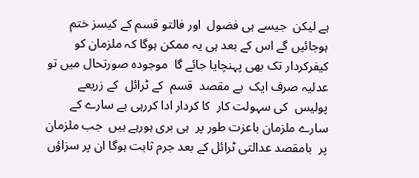ہے لیکن  جیسے ہی فضول  اور فالتو قسم کے کیسز ختم ہوجائیں گے اس کے بعد ہی یہ ممکن ہوگا کہ ملزمان کو کیفرکردار تک بھی پہنچایا جائے گا  موجودہ صورتحال میں تو  عدلیہ صرف ایک  بے مقصد  قسم  کے ٹرائل  کے زریعے پولیس  کی سہولت کار  کا کردار ادا کررہی ہے سارے کے سارے ملزمان باعزت طور پر  ہی بری ہورہے ہیں  جب ملزمان پر  بامقصد عدالتی ٹرائل کے بعد جرم ثابت ہوگا ان پر سزاؤں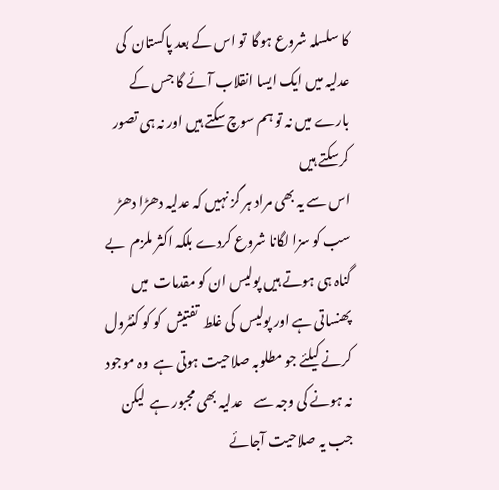کا سلسلہ شروع ہوگا  تو اس کے بعد پاکستان  کی عدلیہ میں ایک ایسا انقلاب آئے گا جس کے بارے میں نہ تو ہم سوچ سکتے ہیں اور نہ ہی تصور کرسکتے ہیں
اس سے یہ بھی مراد ہر گز نہیں کہ عدلیہ دھڑا دھڑ سب کو سزا لگانا شروع کردے بلکہ اکثر ملزم  بے گناہ ہی ہوتے ہیں پولیس ان کو مقدمات  میں پھنساتی ہے اور پولیس  کی غلط  تفتیش  کو کو کنٹرول کرنے کیلئے جو مطلوبہ صلاحیت ہوتی ہے  وہ موجود نہ ہونے کی وجہ سے    عدلیہ بھی مجبور ہے  لیکن جب یہ صلاحیت آجائے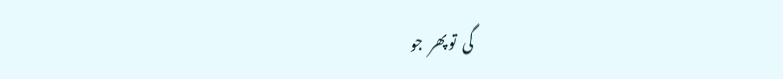گی  تو پھر  جو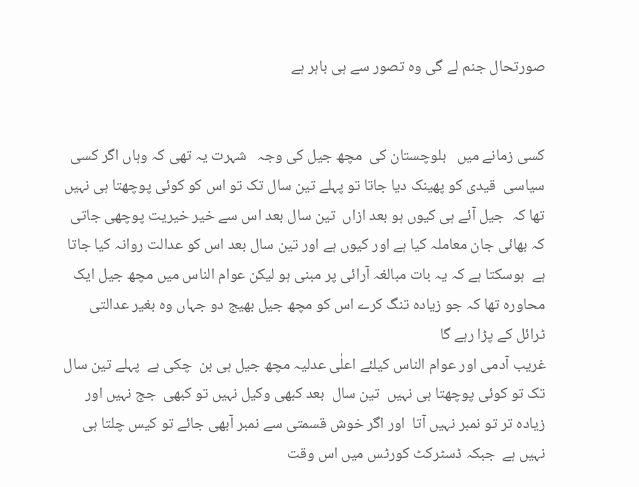صورتحال جنم لے گی وہ تصور سے ہی باہر ہے


کسی زمانے میں   بلوچستان کی  مچھ جیل کی وجہ   شہرت یہ تھی کہ وہاں اگر کسی  سیاسی  قیدی کو پھینک دیا جاتا تو پہلے تین سال تک تو اس کو کوئی پوچھتا ہی نہیں تھا کہ  جیل آئے ہی کیوں ہو بعد ازاں  تین سال بعد اس سے خیر خیریت پوچھی جاتی کہ بھائی جان معاملہ کیا ہے اور کیوں ہے اور تین سال بعد اس کو عدالت روانہ کیا جاتا ہے  ہوسکتا ہے کہ یہ بات مبالغہ آرائی پر مبنی ہو لیکن عوام الناس میں مچھ جیل ایک محاورہ تھا کہ جو زیادہ تنگ کرے اس کو مچھ جیل بھیج دو جہاں وہ بغیر عدالتی ٹرائل کے پڑا رہے گا
غریب آدمی اور عوام الناس کیلئے اعلٰی عدلیہ مچھ جیل ہی بن  چکی ہے  پہلے تین سال تک تو کوئی پوچھتا ہی نہیں  تین سال  بعد کبھی وکیل نہیں تو کبھی  جج نہیں اور زیادہ تر تو نمبر نہیں آتا  اور اگر خوش قسمتی سے نمبر آبھی جائے تو کیس چلتا ہی نہیں ہے  جبکہ ڈسٹرکٹ کورٹس میں اس وقت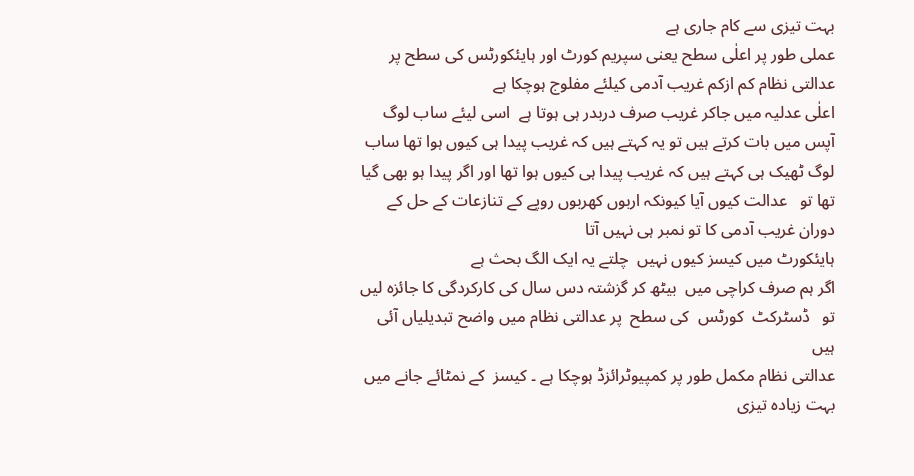بہت تیزی سے کام جاری ہے
عملی طور پر اعلٰی سطح یعنی سپریم کورٹ اور ہایئکورٹس کی سطح پر عدالتی نظام کم ازکم غریب آدمی کیلئے مفلوج ہوچکا ہے
اعلٰی عدلیہ میں جاکر غریب صرف دربدر ہی ہوتا ہے  اسی لیئے ساب لوگ آپس میں بات کرتے ہیں تو یہ کہتے ہیں کہ غریب پیدا ہی کیوں ہوا تھا ساب لوگ ٹھیک ہی کہتے ہیں کہ غریب پیدا ہی کیوں ہوا تھا اور اگر پیدا ہو بھی گیا تھا تو   عدالت کیوں آیا کیونکہ اربوں کھربوں روپے کے تنازعات کے حل کے دوران غریب آدمی کا تو نمبر ہی نہیں آتا
ہایئکورٹ میں کیسز کیوں نہیں  چلتے یہ ایک الگ بحث ہے
اگر ہم صرف کراچی میں  بیٹھ کر گزشتہ دس سال کی کارکردگی کا جائزہ لیں تو   ڈسٹرکٹ  کورٹس  کی سطح  پر عدالتی نظام میں واضح تبدیلیاں آئی ہیں
عدالتی نظام مکمل طور پر کمپیوٹرائزڈ ہوچکا ہے ۔ کیسز  کے نمٹائے جانے میں بہت زیادہ تیزی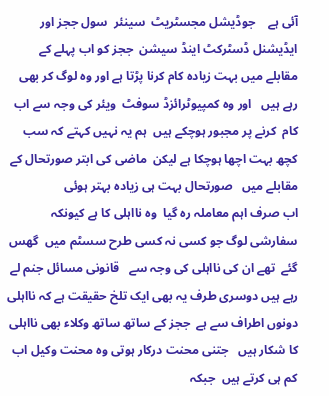آئی ہے    جوڈیشل مجسٹریٹ  سینئر  سول ججز اور ایڈیشنل ڈسٹرکٹ اینڈ سیشن  ججز کو اب پہلے کے مقابلے میں بہت زیادہ کام کرنا پڑتا ہے اور وہ لوگ کر بھی رہے ہیں   اور وہ کمپیوٹرائزڈ سوفٹ  ویئر کی وجہ سے اب کام  کرنے پر مجبور ہوچکے ہیں  ہم یہ نہیں کہتے کہ سب کچھ بہت اچھا ہوچکا ہے لیکن  ماضی کی ابتر صورتحال کے مقابلے میں   صورتحال بہت ہی زیادہ بہتر ہوئی
اب صرف اہم معاملہ رہ گیا  وہ نااہلی کا ہے کیونکہ سفارشی لوگ جو کسی نہ کسی طرح سسٹم میں  گھس گئے  تھے ان کی نااہلی کی وجہ سے   قانونی مسائل جنم لے رہے ہیں دوسری طرف یہ بھی ایک تلخ حقیقت ہے کہ نااہلی دونوں اطراف سے ہے  ججز کے ساتھ ساتھ وکلاء بھی نااہلی کا شکار ہیں   جتنی محنت درکار ہوتی وہ محنت وکیل اب کم ہی کرتے ہیں  جبکہ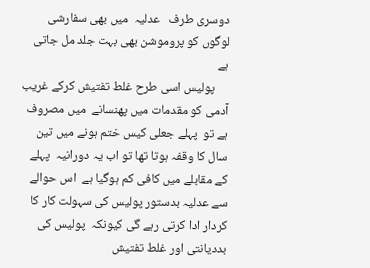دوسری طرف   عدلیہ  میں بھی سفارشی لوگوں کو پروموشن بھی بہت جلد مل جاتی ہے
     پولیس اسی طرح غلط تفتیش کرکے غریب آدمی کو مقدمات میں پھنسانے  میں مصروف ہے تو  پہلے جعلی کیس ختم ہونے میں تین سال کا وقفہ ہوتا تھا تو اب یہ دورانیہ  پہلے کے مقابلے میں کافی کم ہوگیا ہے  اس حوالے سے عدلیہ بدستور پولیس کی سہولت کار کا کردار ادا کرتی رہے گی کیونکہ  پولیس کی بددیانتی اور غلط تفتیش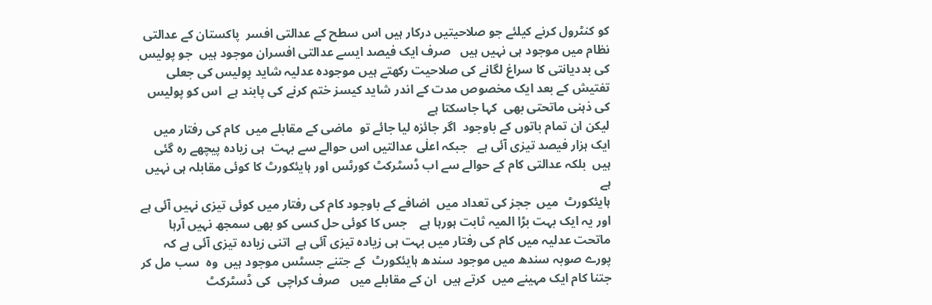کو کنٹرول کرنے کیلئے جو صلاحیتیں درکار ہیں اس سطح کے عدالتی افسر  پاکستان کے عدالتی نظام میں موجود ہی نہیں ہیں   صرف ایک فیصد ایسے عدالتی افسران موجود ہیں  جو پولیس کی بددیانتی کا سراغ لگانے کی صلاحیت رکھتے ہیں موجودہ عدلیہ شاید پولیس کی جعلی تفتیش کے بعد ایک مخصوص مدت کے اندر شاید کیسز ختم کرنے کی پابند ہے  اس کو پولیس کی ذہنی ماتحتی بھی  کہا جاسکتا ہے
لیکن ان تمام باتوں کے باوجود  اگر جائزہ لیا جائے تو  ماضی کے مقابلے میں  کام کی رفتار میں ایک ہزار فیصد تیزی آئی ہے   جبکہ اعلٰی عدالتیں اس حوالے سے بہت  ہی زیادہ پیچھے رہ گئی ہیں  بلکہ عدالتی کام کے حوالے سے اب ڈسٹرکٹ کورٹس اور ہایئکورٹ کا کوئی مقابلہ ہی نہیں ہے
ہایئکورٹ  میں  ججز کی تعداد میں  اضافے کے باوجود کام کی رفتار میں کوئی تیزی نہیں آئی ہے  اور یہ ایک بہت بڑا المیہ ثابت ہورہا ہے    جس کا کوئی حل کسی کو بھی سمجھ نہیں آرہا
ماتحت عدلیہ میں کام کی رفتار میں بہت ہی زیادہ تیزی آئی ہے  اتنی زیادہ تیزی آئی ہے کہ پورے صوبہ سندھ میں موجود سندھ ہایئکورٹ  کے جتنے جسٹس موجود ہیں  وہ  سب مل کر جتنا کام ایک مہینے میں  کرتے ہیں  ان کے مقابلے میں   صرف کراچی  کی ڈسٹرکٹ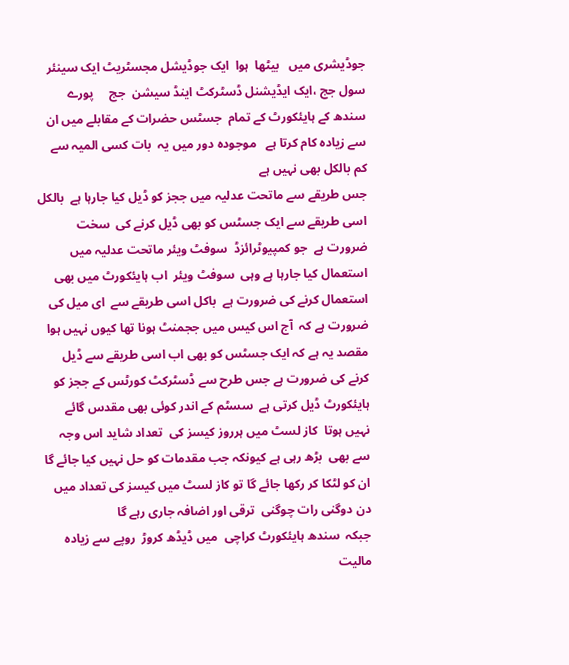جوڈیشری میں   بیٹھا  ہوا  ایک جوڈیشل مجسٹریٹ ایک سینئر سول جج ،ایک ایڈیشنل ڈسٹرکٹ اینڈ سیشن  جج     پورے سندھ کے ہایئکورٹ کے تمام  جسٹس حضرات کے مقابلے میں ان سے زیادہ کام کرتا ہے   موجودہ دور میں یہ  بات کسی المیہ سے کم بالکل بھی نہیں ہے
جس طریقے سے ماتحت عدلیہ میں ججز کو ڈیل کیا جارہا ہے  بالکل اسی طریقے سے ایک جسٹس کو بھی ڈیل کرنے کی  سخت ضرورت ہے  جو کمپیوٹرائزڈ  سوفٹ ویئر ماتحت عدلیہ میں استعمال کیا جارہا ہے وہی  سوفٹ ویئر  اب ہایئکورٹ میں بھی استعمال کرنے کی ضرورت ہے  باکل اسی طریقے سے  ای میل کی  ضرورت ہے کہ  آج اس کیس میں ججمنٹ ہونا تھا کیوں نہیں ہوا مقصد یہ ہے کہ ایک جسٹس کو بھی اب اسی طریقے سے ڈیل کرنے کی ضرورت ہے جس طرح سے ڈسٹرکٹ کورٹس کے ججز کو ہایئکورٹ ڈیل کرتی ہے  سسٹم کے اندر کوئی بھی مقدس گائے نہیں ہوتا  کاز لسٹ میں ہرروز کیسز کی  تعداد شاید اس وجہ سے بھی  بڑھ رہی ہے کیونکہ جب مقدمات کو حل نہیں کیا جائے گا ان کو لٹکا کر رکھا جائے گا تو کاز لسٹ میں کیسز کی تعداد میں  دن دوگنی رات چوگنی  ترقی اور اضافہ جاری رہے گا
جبکہ  سندھ ہایئکورٹ کراچی  میں ڈیڈھ کروڑ  روپے سے زیادہ مالیت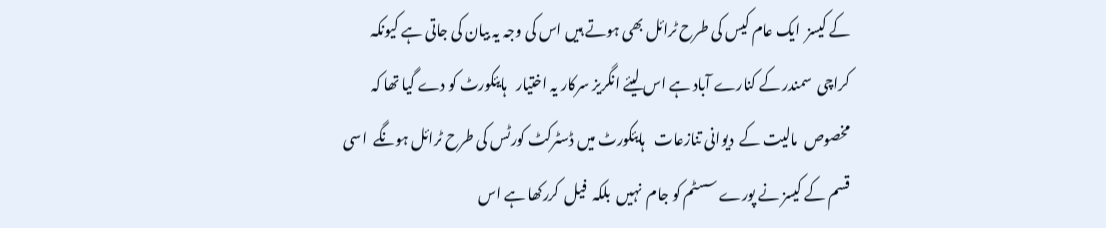کے کیسز  ایک عام کیس کی طرح ٹرائل بھی ہوتے ہیں اس کی وجہ یہ بیان کی جاتی ہے کیونکہ  کراچی  سمندر کے کنارے آباد ہے اس لیئے انگریز سرکار یہ اختیار   ہایئکورٹ کو دے گیا تھا کہ  مخصوص  مالیت کے  دیوانی تنازعات   ہایئکورٹ میں ڈسٹرکٹ کورٹس کی طرح ٹرائل ہونگے  اسی قسم کے کیسز نے پورے سسٹم کو جام  نہیں  بلکہ  فیل  کررکھا ہے اس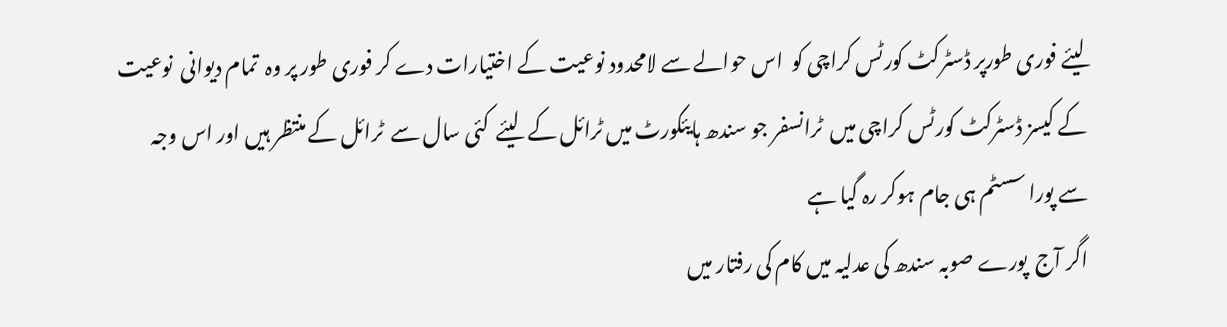لیئے فوری طورپر ڈسٹرکٹ کورٹس کراچی کو  اس حوالے سے لامحدود نوعیت کے اختیارات دے کر فوری طور پر وہ  تمام دیوانی  نوعیت  کے کیسز ڈسٹرکٹ کورٹس کراچی میں  ٹرانسفر جو سندھ ہایئکورٹ میں ٹرائل کے  لیئے  کئی سال سے  ٹرائل کے منتظر ہیں اور اس وجہ سے پورا سسٹم ہی جام ہوکر رہ گیا ہے
اگر آج  پورے صوبہ سندھ کی عدلیہ میں کام کی رفتار میں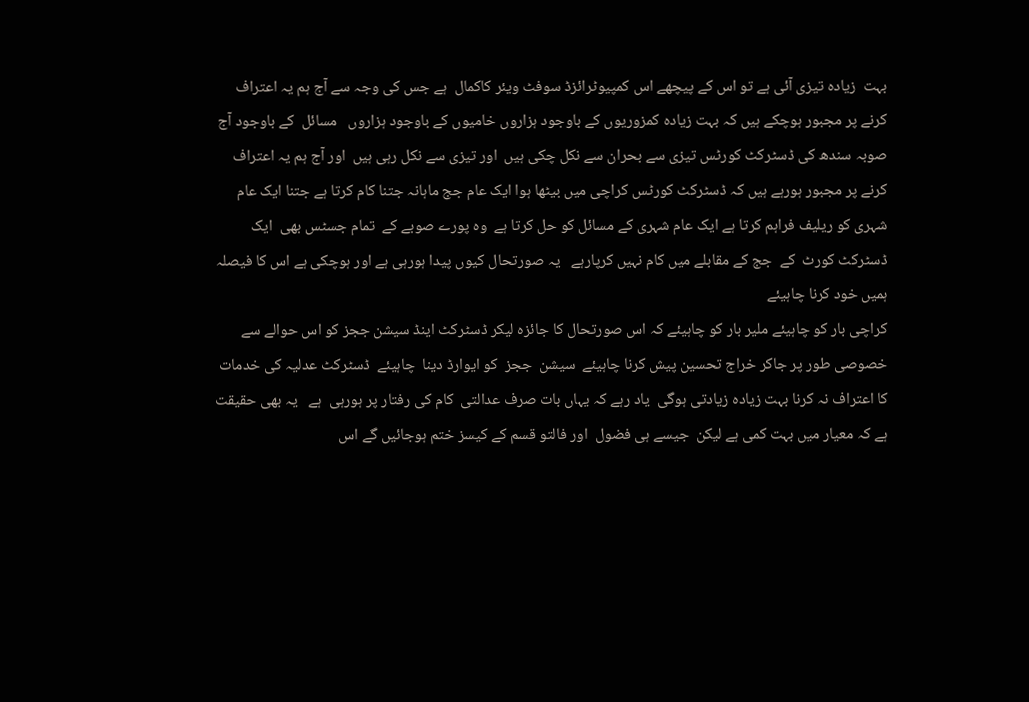بہت  زیادہ تیزی آئی ہے تو اس کے پیچھے اس کمپیوٹرائزڈ سوفٹ ویئر کاکمال  ہے جس کی وجہ سے آج ہم یہ اعتراف کرنے پر مجبور ہوچکے ہیں کہ بہت زیادہ کمزوریوں کے باوجود ہزاروں خامیوں کے باوجود ہزاروں   مسائل  کے باوجود آج صوبہ سندھ کی ڈسٹرکٹ کورٹس تیزی سے بحران سے نکل چکی ہیں  اور تیزی سے نکل رہی ہیں  اور آج ہم یہ اعتراف کرنے پر مجبور ہورہے ہیں کہ ڈسٹرکٹ کورٹس کراچی میں بیٹھا ہوا ایک عام جج ماہانہ جتنا کام کرتا ہے جتنا ایک عام شہری کو ریلیف فراہم کرتا ہے ایک عام شہری کے مسائل کو حل کرتا ہے  وہ پورے صوبے کے  تمام جسٹس بھی  ایک ڈسٹرکٹ کورٹ  کے  جج کے مقابلے میں کام نہیں کرپارہے   یہ صورتحال کیوں پیدا ہورہی ہے اور ہوچکی ہے اس کا فیصلہ ہمیں خود کرنا چاہیئے
کراچی بار کو چاہیئے ملیر بار کو چاہیئے کہ اس صورتحال کا جائزہ لیکر ڈسٹرکٹ اینڈ سیشن ججز کو اس حوالے سے خصوصی طور پر جاکر خراج تحسین پیش کرنا چاہیئے  سیشن  ججز  کو ایوارڈ دینا  چاہیئے  ڈسٹرکٹ عدلیہ کی خدمات کا اعتراف نہ کرنا بہت زیادہ زیادتی ہوگی  یاد رہے کہ یہاں بات صرف عدالتی  کام کی رفتار پر ہورہی  ہے   یہ بھی حقیقت ہے کہ معیار میں بہت کمی ہے لیکن  جیسے ہی فضول  اور فالتو قسم کے کیسز ختم ہوجائیں گے اس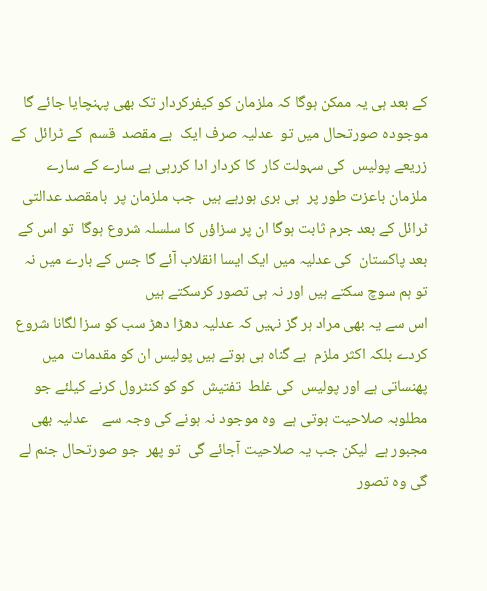کے بعد ہی یہ ممکن ہوگا کہ ملزمان کو کیفرکردار تک بھی پہنچایا جائے گا  موجودہ صورتحال میں تو  عدلیہ صرف ایک  بے مقصد  قسم  کے ٹرائل  کے زریعے پولیس  کی سہولت کار  کا کردار ادا کررہی ہے سارے کے سارے ملزمان باعزت طور پر  ہی بری ہورہے ہیں  جب ملزمان پر  بامقصد عدالتی ٹرائل کے بعد جرم ثابت ہوگا ان پر سزاؤں کا سلسلہ شروع ہوگا  تو اس کے بعد پاکستان  کی عدلیہ میں ایک ایسا انقلاب آئے گا جس کے بارے میں نہ تو ہم سوچ سکتے ہیں اور نہ ہی تصور کرسکتے ہیں
اس سے یہ بھی مراد ہر گز نہیں کہ عدلیہ دھڑا دھڑ سب کو سزا لگانا شروع کردے بلکہ اکثر ملزم  بے گناہ ہی ہوتے ہیں پولیس ان کو مقدمات  میں پھنساتی ہے اور پولیس  کی غلط  تفتیش  کو کو کنٹرول کرنے کیلئے جو مطلوبہ صلاحیت ہوتی ہے  وہ موجود نہ ہونے کی وجہ سے    عدلیہ بھی مجبور ہے  لیکن جب یہ صلاحیت آجائے گی  تو پھر  جو صورتحال جنم لے گی وہ تصور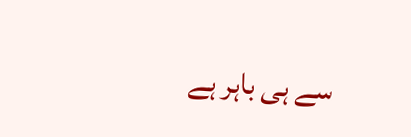سے ہی باہر ہے